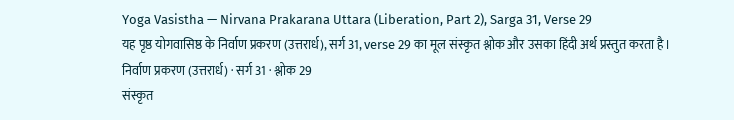Yoga Vasistha — Nirvana Prakarana Uttara (Liberation, Part 2), Sarga 31, Verse 29
यह पृष्ठ योगवासिष्ठ के निर्वाण प्रकरण (उत्तरार्ध), सर्ग 31, verse 29 का मूल संस्कृत श्लोक और उसका हिंदी अर्थ प्रस्तुत करता है।
निर्वाण प्रकरण (उत्तरार्ध) · सर्ग 31 · श्लोक 29
संस्कृत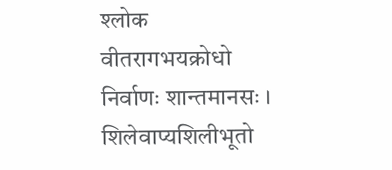श्लोक
वीतरागभयक्रोधो निर्वाणः शान्तमानसः ।
शिलेवाप्यशिलीभूतो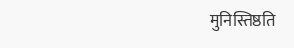मुनिस्तिष्ठति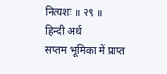नित्यशः ॥ २९ ॥
हिन्दी अर्थ
सप्तम भूमिका में प्राप्त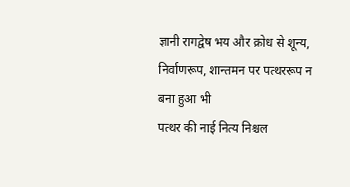ज्ञानी रागद्वेष भय और क्रोध से शून्य, निर्वाणरूप, शान्तमन पर पत्थररूप न बना हुआ भी
पत्थर की नाई नित्य निश्चल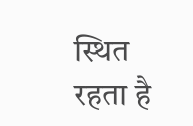स्थित रहता है